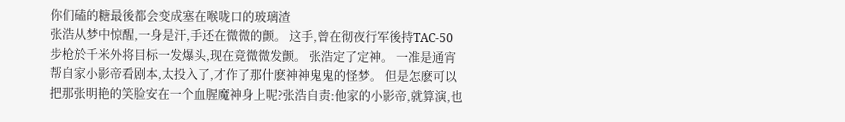你们磕的糖最後都会变成塞在喉咙口的玻璃渣
张浩从梦中惊醒,一身是汗,手还在微微的颤。 这手,曾在彻夜行军後持TAC-50步枪於千米外将目标一发爆头,现在竟微微发颤。 张浩定了定神。 一准是通宵帮自家小影帝看剧本,太投入了,才作了那什麽神神鬼鬼的怪梦。 但是怎麽可以把那张明艳的笑脸安在一个血腥魔神身上呢?张浩自责:他家的小影帝,就算演,也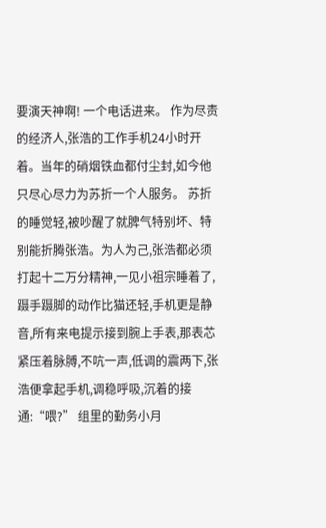要演天神啊! 一个电话进来。 作为尽责的经济人,张浩的工作手机24小时开着。当年的硝烟铁血都付尘封,如今他只尽心尽力为苏折一个人服务。 苏折的睡觉轻,被吵醒了就脾气特别坏、特别能折腾张浩。为人为己,张浩都必须打起十二万分精神,一见小祖宗睡着了,蹑手蹑脚的动作比猫还轻,手机更是静音,所有来电提示接到腕上手表,那表芯紧压着脉膊,不吭一声,低调的震两下,张浩便拿起手机,调稳呼吸,沉着的接通:“喂?” 组里的勤务小月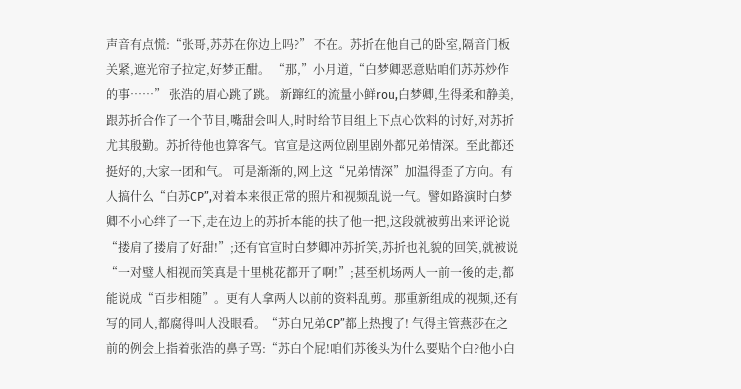声音有点慌:“张哥,苏苏在你边上吗?” 不在。苏折在他自己的卧室,隔音门板关紧,遮光帘子拉定,好梦正酣。 “那,”小月道,“白梦卿恶意贴咱们苏苏炒作的事……” 张浩的眉心跳了跳。 新蹿红的流量小鲜rou,白梦卿,生得柔和静美,跟苏折合作了一个节目,嘴甜会叫人,时时给节目组上下点心饮料的讨好,对苏折尤其殷勤。苏折待他也算客气。官宣是这两位剧里剧外都兄弟情深。至此都还挺好的,大家一团和气。 可是渐渐的,网上这“兄弟情深”加温得歪了方向。有人搞什么“白苏CP”,对着本来很正常的照片和视频乱说一气。譬如路演时白梦卿不小心绊了一下,走在边上的苏折本能的扶了他一把,这段就被剪出来评论说“搂肩了搂肩了好甜!”;还有官宣时白梦卿冲苏折笑,苏折也礼貌的回笑,就被说“一对璧人相视而笑真是十里桃花都开了啊!”;甚至机场两人一前一後的走,都能说成“百步相随”。更有人拿两人以前的资料乱剪。那重新组成的视频,还有写的同人,都腐得叫人没眼看。“苏白兄弟CP”都上热搜了! 气得主管燕莎在之前的例会上指着张浩的鼻子骂:“苏白个屁!咱们苏後头为什么要贴个白?他小白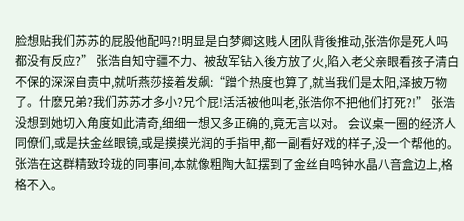脸想贴我们苏苏的屁股他配吗?!明显是白梦卿这贱人团队背後推动,张浩你是死人吗都没有反应?” 张浩自知守疆不力、被敌军钻入後方放了火,陷入老父亲眼看孩子清白不保的深深自责中,就听燕莎接着发飙:“蹭个热度也算了,就当我们是太阳,泽披万物了。什麽兄弟?我们苏苏才多小?兄个屁!活活被他叫老,张浩你不把他们打死?!” 张浩没想到她切入角度如此清奇,细细一想又多正确的,竟无言以对。 会议桌一圈的经济人同僚们,或是扶金丝眼镜,或是摸摸光润的手指甲,都一副看好戏的样子,没一个帮他的。 张浩在这群精致玲珑的同事间,本就像粗陶大缸摆到了金丝自鸣钟水晶八音盒边上,格格不入。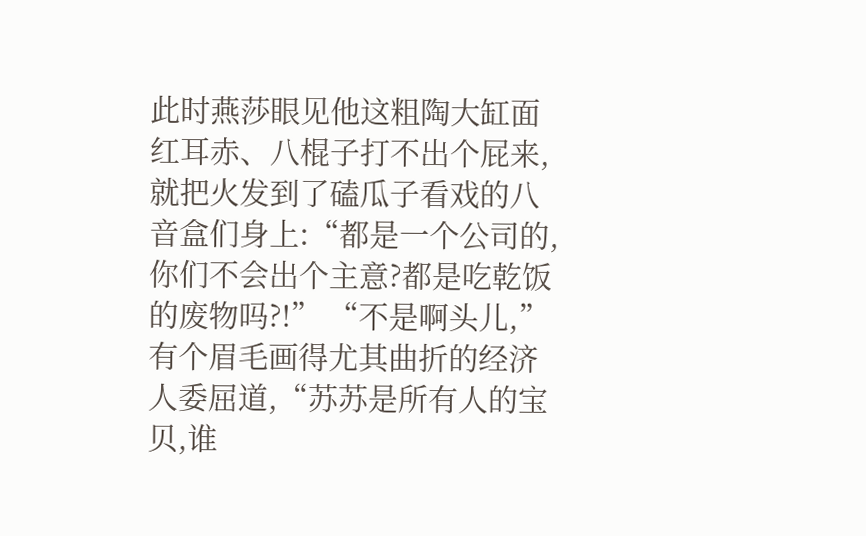此时燕莎眼见他这粗陶大缸面红耳赤、八棍子打不出个屁来,就把火发到了磕瓜子看戏的八音盒们身上:“都是一个公司的,你们不会出个主意?都是吃乾饭的废物吗?!” “不是啊头儿,”有个眉毛画得尤其曲折的经济人委屈道,“苏苏是所有人的宝贝,谁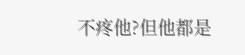不疼他?但他都是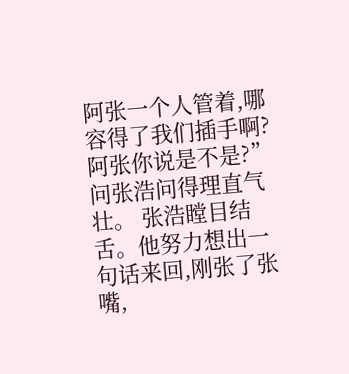阿张一个人管着,哪容得了我们插手啊?阿张你说是不是?”问张浩问得理直气壮。 张浩瞠目结舌。他努力想出一句话来回,刚张了张嘴,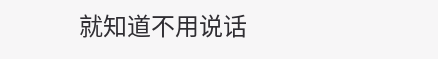就知道不用说话